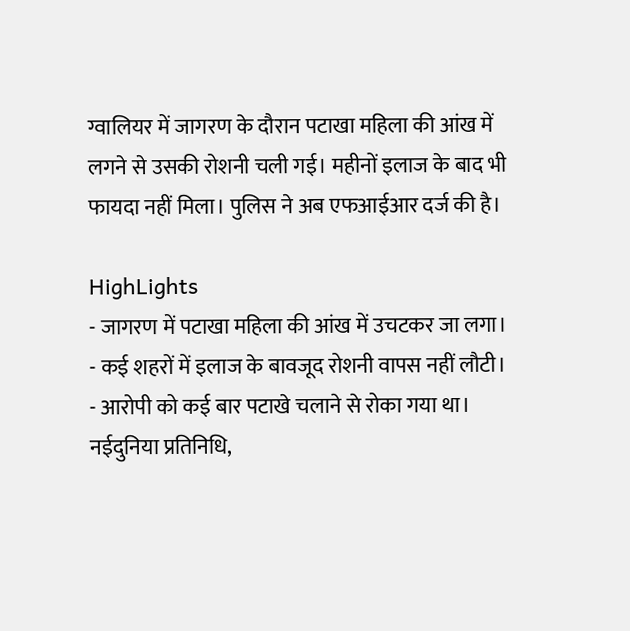ग्वालियर में जागरण के दौरान पटाखा महिला की आंख में लगने से उसकी रोशनी चली गई। महीनों इलाज के बाद भी फायदा नहीं मिला। पुलिस ने अब एफआईआर दर्ज की है।

HighLights
- जागरण में पटाखा महिला की आंख में उचटकर जा लगा।
- कई शहरों में इलाज के बावजूद रोशनी वापस नहीं लौटी।
- आरोपी को कई बार पटाखे चलाने से रोका गया था।
नईदुनिया प्रतिनिधि,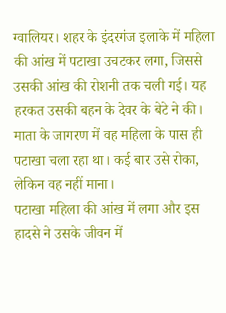ग्वालियर। शहर के इंदरगंज इलाके में महिला की आंख में पटाखा उचटकर लगा, जिससे उसकी आंख की रोशनी तक चली गई। यह हरकत उसकी बहन के देवर के बेटे ने की। माता के जागरण में वह महिला के पास ही पटाखा चला रहा था। कई बार उसे रोका, लेकिन वह नहीं माना।
पटाखा महिला की आंख में लगा और इस हादसे ने उसके जीवन में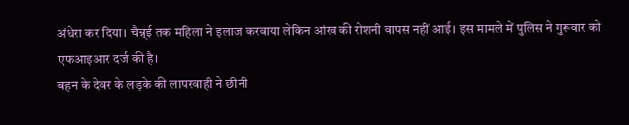अंधेरा कर दिया। चैन्न्ई तक महिला ने इलाज करवाया लेकिन आंख की रोशनी वापस नहीं आई। इस मामले में पुलिस ने गुरूवार को एफआइआर दर्ज की है।
बहन के देवर के लड़के की लापरवाही ने छीनी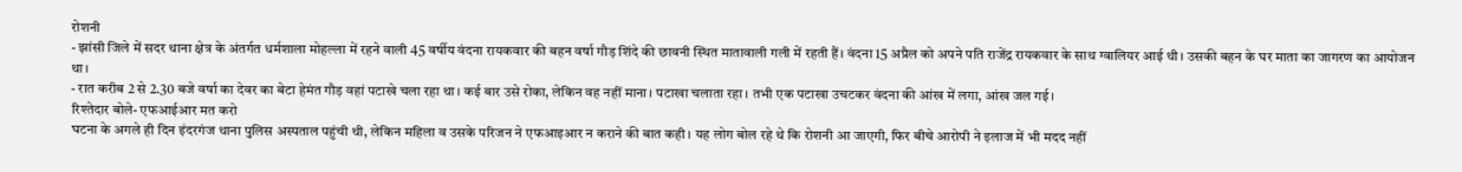रोशनी
- झांसी जिले में सदर थाना क्षेत्र के अंतर्गत धर्मशाला मोहल्ला में रहने वाली 45 वर्षीय वंदना रायकवार की बहन वर्षा गौड़ शिंदे की छावनी स्थित मातावाली गली में रहती हैं। वंदना 15 अप्रैल को अपने पति राजेंद्र रायकवार के साथ ग्वालियर आई थी। उसकी बहन के घर माता का जागरण का आयोजन था।
- रात करीब 2 से 2.30 बजे वर्षा का देवर का बेटा हेमंत गौड़ वहां पटाखे चला रहा था। कई बार उसे रोका, लेकिन वह नहीं माना। पटाखा चलाता रहा। तभी एक पटाखा उचटकर वंदना की आंख में लगा, आंख जल गई।
रिश्तेदार बोले- एफआईआर मत करो
घटना के अगले ही दिन इंदरगंज थाना पुलिस अस्पताल पहुंची थी, लेकिन महिला व उसके परिजन ने एफआइआर न कराने की बात कही। यह लोग बोल रहे थे कि रोशनी आ जाएगी, फिर बीचे आरोपी ने इलाज में भी मदद नहीं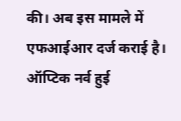की। अब इस मामले में एफआईआर दर्ज कराई है।
ऑप्टिक नर्व हुई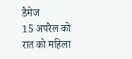डैमेज
15 अपरैल को रात को महिला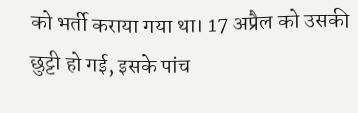को भर्ती कराया गया था। 17 अप्रैल को उसकी छुट्टी हो गई, इसके पांच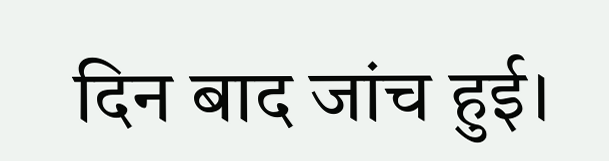दिन बाद जांच हुई।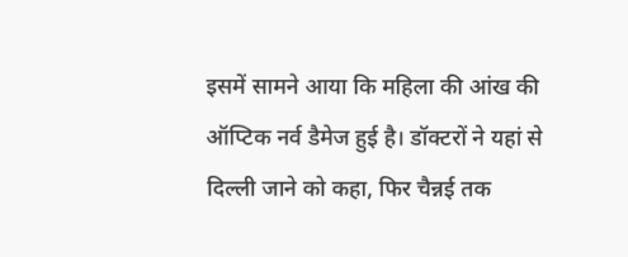इसमें सामने आया कि महिला की आंख की ऑप्टिक नर्व डैमेज हुई है। डॉक्टरों ने यहां से दिल्ली जाने को कहा, फिर चैन्नई तक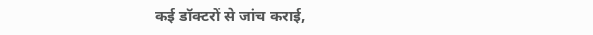कई डॉक्टरों से जांच कराई,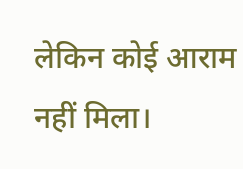लेकिन कोई आराम नहीं मिला।